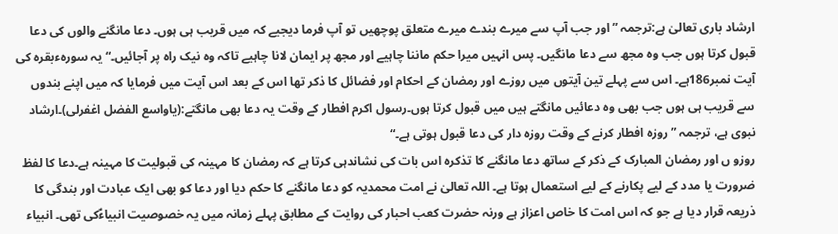ارشاد باری تعالیٰ ہے:ترجمہ ”اور جب آپ سے میرے بندے میرے متعلق پوچھیں تو آپ فرما دیجیے کہ میں قریب ہی ہوں۔ دعا مانگنے والوں کی دعا قبول کرتا ہوں جب وہ مجھ سے دعا مانگیں۔ پس انہیں میرا حکم ماننا چاہیے اور مجھ پر ایمان لانا چاہیے تاکہ وہ نیک راہ پر آجائیں۔“یہ سورہءبقرہ کی آیت نمبر186ہے۔ اس سے پہلے تین آیتوں میں روزے اور رمضان کے احکام اور فضائل کا ذکر تھا اس کے بعد اس آیت میں فرمایا کہ میں اپنے بندوں سے قریب ہی ہوں جب بھی وہ دعائیں مانگتے ہیں میں قبول کرتا ہوں۔رسول اکرم افطار کے وقت یہ دعا بھی مانگتے:(یاواسع الفضل اغفرلی)۔ارشاد نبوی ہے، ترجمہ ” روزہ افطار کرنے کے وقت روزہ دار کی دعا قبول ہوتی ہے۔“
روزو ں اور رمضان المبارک کے ذکر کے ساتھ دعا مانگنے کا تذکرہ اس بات کی نشاندہی کرتا ہے کہ رمضان کا مہینہ کی قبولیت کا مہینہ ہے۔دعا کا لفظ ضرورت یا مدد کے لیے پکارنے کے لیے استعمال ہوتا ہے۔ اللہ تعالیٰ نے امت محمدیہ کو دعا مانگنے کا حکم دیا اور دعا کو بھی ایک عبادت اور بندگی کا ذریعہ قرار دیا ہے جو کہ اس امت کا خاص اعزاز ہے ورنہ حضرت کعب احبار کی روایت کے مطابق پہلے زمانہ میں یہ خصوصیت انبیاءؑکی تھی۔ انبیاء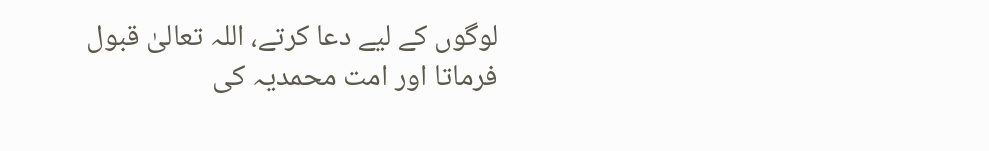لوگوں کے لیے دعا کرتے، اللہ تعالیٰ قبول فرماتا اور امت محمدیہ کی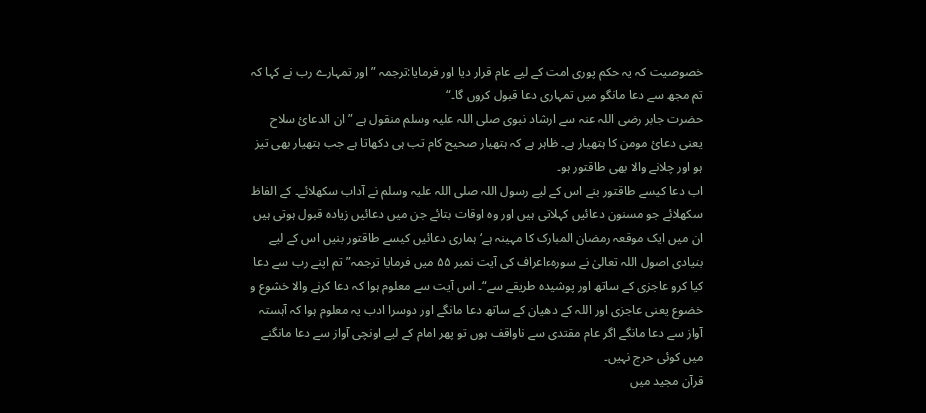خصوصیت کہ یہ حکم پوری امت کے لیے عام قرار دیا اور فرمایا:ترجمہ ”اور تمہارے رب نے کہا کہ تم مجھ سے دعا مانگو میں تمہاری دعا قبول کروں گا۔“
حضرت جابر رضی اللہ عنہ سے ارشاد نبوی صلی اللہ علیہ وسلم منقول ہے ”ان الدعائ سلاح یعنی دعائ مومن کا ہتھیار ہے۔ ظاہر ہے کہ ہتھیار صحیح کام تب ہی دکھاتا ہے جب ہتھیار بھی تیز ہو اور چلانے والا بھی طاقتور ہو۔
اب دعا کیسے طاقتور بنے اس کے لیے رسول اللہ صلی اللہ علیہ وسلم نے آداب سکھلائے۔ کے الفاظ سکھلائے جو مسنون دعائیں کہلاتی ہیں اور وہ اوقات بتائے جن میں دعائیں زیادہ قبول ہوتی ہیں ان میں ایک موقعہ رمضان المبارک کا مہینہ ہے‘ ہماری دعائیں کیسے طاقتور بنیں اس کے لیے بنیادی اصول اللہ تعالیٰ نے سورہءاعراف کی آیت نمبر ۵۵ میں فرمایا ترجمہ” تم اپنے رب سے دعا کیا کرو عاجزی کے ساتھ اور پوشیدہ طریقے سے“۔ اس آیت سے معلوم ہوا کہ دعا کرنے والا خشوع و خضوع یعنی عاجزی اور اللہ کے دھیان کے ساتھ دعا مانگے اور دوسرا ادب یہ معلوم ہوا کہ آہستہ آواز سے دعا مانگے اگر عام مقتدی سے ناواقف ہوں تو پھر امام کے لیے اونچی آواز سے دعا مانگنے میں کوئی حرج نہیں۔
قرآن مجید میں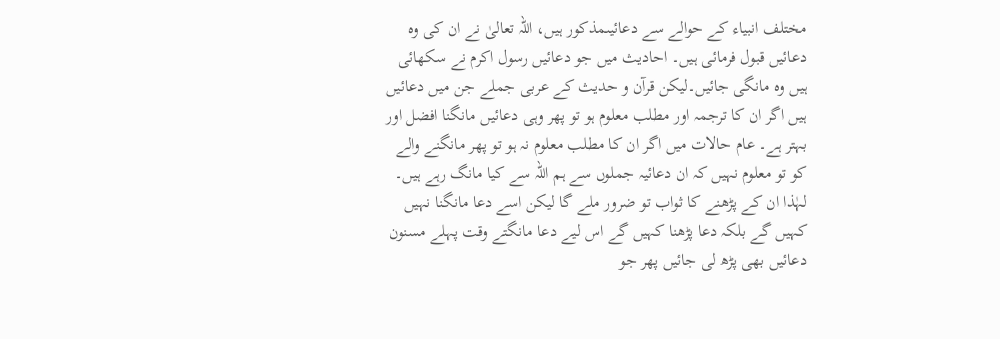مختلف انبیاء کے حوالے سے دعائیںمذکور ہیں، اللہ تعالیٰ نے ان کی وہ دعائیں قبول فرمائی ہیں۔ احادیث میں جو دعائیں رسول اکرم نے سکھائی ہیں وہ مانگی جائیں۔لیکن قرآن و حدیث کے عربی جملے جن میں دعائیں ہیں اگر ان کا ترجمہ اور مطلب معلوم ہو تو پھر وہی دعائیں مانگنا افضل اور بہتر ہے۔ عام حالات میں اگر ان کا مطلب معلوم نہ ہو تو پھر مانگنے والے کو تو معلوم نہیں کہ ان دعائیہ جملوں سے ہم اللہ سے کیا مانگ رہے ہیں۔ لہٰذا ان کے پڑھنے کا ثواب تو ضرور ملے گا لیکن اسے دعا مانگنا نہیں کہیں گے بلکہ دعا پڑھنا کہیں گے اس لیے دعا مانگتے وقت پہلے مسنون دعائیں بھی پڑھ لی جائیں پھر جو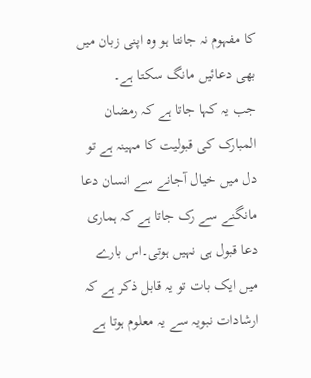کا مفہوم نہ جانتا ہو وہ اپنی زبان میں بھی دعائیں مانگ سکتا ہے۔
جب یہ کہا جاتا ہے کہ رمضان المبارک کی قبولیت کا مہینہ ہے تو دل میں خیال آجانے سے انسان دعا مانگنے سے رک جاتا ہے کہ ہماری دعا قبول ہی نہیں ہوتی۔اس بارے میں ایک بات تو یہ قابل ذکر ہے کہ ارشادات نبویہ سے یہ معلوم ہوتا ہے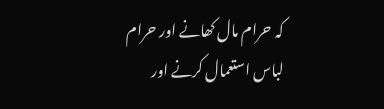کہ حرام مال کھانے اور حرام لباس استعمال کرنے اور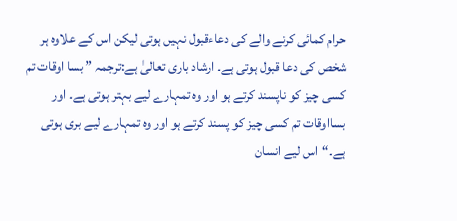حرام کمائی کرنے والے کی دعاءقبول نہیں ہوتی لیکن اس کے علاوہ ہر شخص کی دعا قبول ہوتی ہے۔ ارشاد باری تعالیٰ ہے:ترجمہ ” بسا اوقات تم کسی چیز کو ناپسند کرتے ہو اور وہ تمہارے لیے بہتر ہوتی ہے۔ اور بسااوقات تم کسی چیز کو پسند کرتے ہو اور وہ تمہارے لیے بری ہوتی ہے۔“اس لیے انسان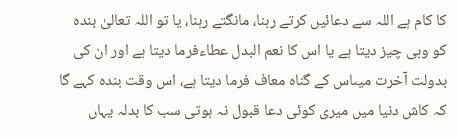کا کام ہے اللہ سے دعائیں کرتے رہنا، مانگتے رہنا، یا تو اللہ تعالیٰ بندہ کو وہی چیز دیتا ہے یا اس کا نعم البدل عطاءفرما دیتا ہے اور ان کی بدولت آخرت میںاس کے گناہ معاف فرما دیتا ہے، اس وقت بندہ کہے گا کہ کاش دنیا میں میری کوئی دعا قبول نہ ہوتی سب کا بدلہ یہاں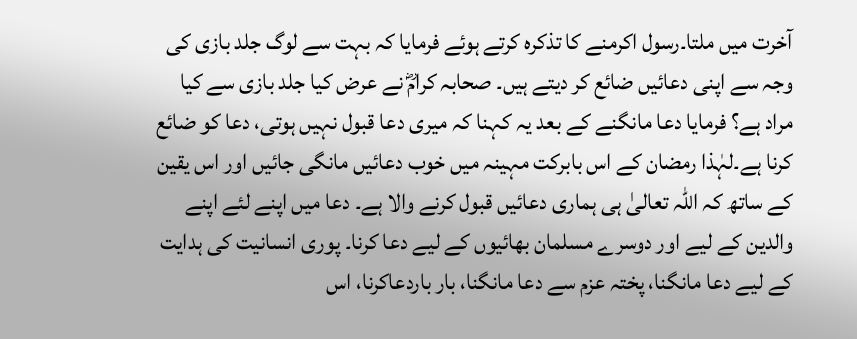آخرت میں ملتا۔رسول اکرمنے کا تذکرہ کرتے ہوئے فرمایا کہ بہت سے لوگ جلد بازی کی وجہ سے اپنی دعائیں ضائع کر دیتے ہیں۔ صحابہ کرامؓ نے عرض کیا جلد بازی سے کیا مراد ہے؟ فرمایا دعا مانگنے کے بعد یہ کہنا کہ میری دعا قبول نہیں ہوتی، دعا کو ضائع کرنا ہے۔لہٰذا رمضان کے اس بابرکت مہینہ میں خوب دعائیں مانگی جائیں اور اس یقین کے ساتھ کہ اللہ تعالیٰ ہی ہماری دعائیں قبول کرنے والا ہے۔ دعا میں اپنے لئے اپنے والدین کے لیے اور دوسرے مسلمان بھائیوں کے لیے دعا کرنا۔ پوری انسانیت کی ہدایت کے لیے دعا مانگنا، پختہ عزم سے دعا مانگنا، بار باردعاکرنا، اس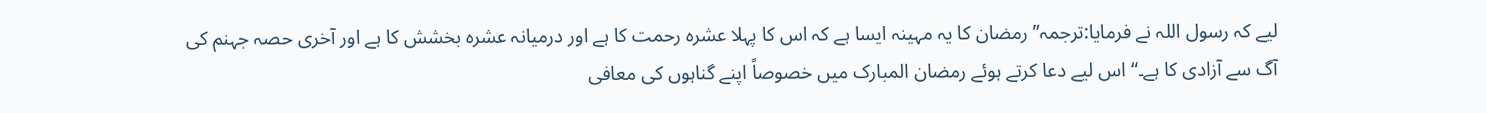لیے کہ رسول اللہ نے فرمایا:ترجمہ” رمضان کا یہ مہینہ ایسا ہے کہ اس کا پہلا عشرہ رحمت کا ہے اور درمیانہ عشرہ بخشش کا ہے اور آخری حصہ جہنم کی آگ سے آزادی کا ہے۔“اس لیے دعا کرتے ہوئے رمضان المبارک میں خصوصاً اپنے گناہوں کی معافی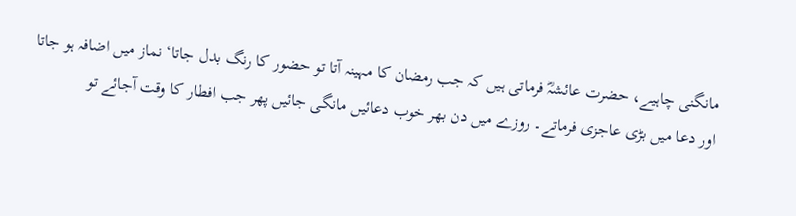مانگنی چاہیے، حضرت عائشہؓ فرماتی ہیں کہ جب رمضان کا مہینہ آتا تو حضور کا رنگ بدل جاتا‘ نماز میں اضافہ ہو جاتا اور دعا میں بڑی عاجزی فرماتے۔ روزے میں دن بھر خوب دعائیں مانگی جائیں پھر جب افطار کا وقت آجائے تو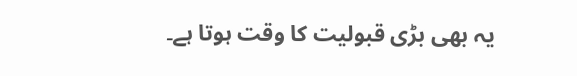یہ بھی بڑی قبولیت کا وقت ہوتا ہے۔